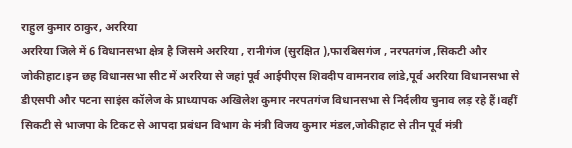राहुल कुमार ठाकुर, अररिया
अररिया जिले में 6 विधानसभा क्षेत्र है जिसमे अररिया , रानीगंज (सुरक्षित ),फारबिसगंज , नरपतगंज ,सिकटी और जोकीहाट।इन छह विधानसभा सीट में अररिया से जहां पूर्व आईपीएस शिवदीप वामनराव लांडे,पूर्व अररिया विधानसभा से डीएसपी और पटना साइंस कॉलेज के प्राध्यापक अखिलेश कुमार नरपतगंज विधानसभा से निर्दलीय चुनाव लड़ रहे हैं।वहीं सिकटी से भाजपा के टिकट से आपदा प्रबंधन विभाग के मंत्री विजय कुमार मंडल,जोकीहाट से तीन पूर्व मंत्री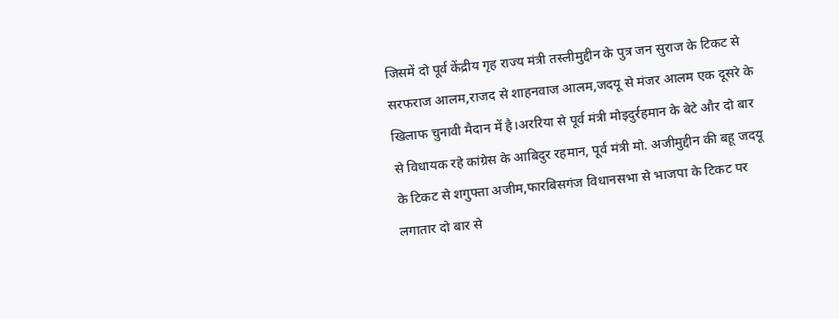जिसमें दो पूर्व केंद्रीय गृह राज्य मंत्री तस्लीमुद्दीन के पुत्र जन सुराज के टिकट से सरफराज आलम,राजद से शाहनवाज आलम,जदयू से मंजर आलम एक दूसरे के खिलाफ चुनावी मैदान में है।अररिया से पूर्व मंत्री मोइदुर्रहमान के बेटे और दो बार से विधायक रहे कांग्रेस के आबिदुर रहमान, पूर्व मंत्री मो. अजीमुद्दीन की बहू जदयू के टिकट से शगुफ्ता अजीम,फारबिसगंज विधानसभा से भाजपा के टिकट पर लगातार दो बार से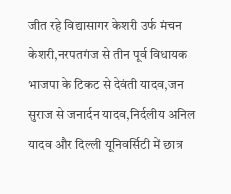जीत रहे विद्यासागर केशरी उर्फ मंचन केशरी,नरपतगंज से तीन पूर्व विधायक भाजपा के टिकट से देवंती यादव,जन सुराज से जनार्दन यादव,निर्दलीय अनिल यादव और दिल्ली यूनिवर्सिटी में छात्र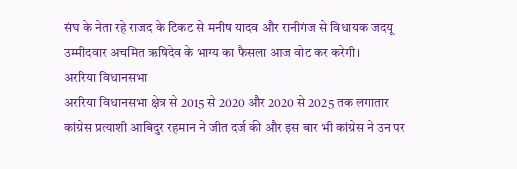संघ के नेता रहे राजद के टिकट से मनीष यादव और रानीगंज से विधायक जदयू उम्मीदवार अचमित ऋषिदेव के भाग्य का फैसला आज वोट कर करेगी।
अररिया विधानसभा
अररिया विधानसभा क्षेत्र से 2015 से 2020 और 2020 से 2025 तक लगातार कांग्रेस प्रत्याशी आबिदुर रहमान ने जीत दर्ज की और इस बार भी कांग्रेस ने उन पर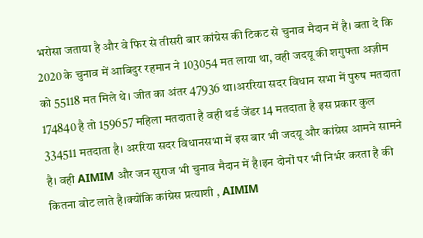भरोसा जताया है और वे फिर से तीसरी बार कांग्रेस की टिकट से चुनाव मैदान में है। बता दे कि 2020 के चुनाव में आबिदुर रहमान ने 103054 मत लाया था, वही जदयू की शगुफ्ता अज़ीम को 55118 मत मिले थे। जीत का अंतर 47936 था।अररिया सदर विधान सभा में पुरुष मतदाता 174840 है तो 159657 महिला मतदाता है वही थर्ड जेंडर 14 मतदाता है इस प्रकार कुल 334511 मतदाता है। अररिया सदर विधानसभा में इस बार भी जदयू और कांग्रेस आमने सामने है। वही AIMIM और जन सुराज भी चुनाव मैदान में है।इन दोनों पर भी निर्भर करता है की कितना वोट लाते है।क्योंकि कांग्रेस प्रत्याशी , AIMIM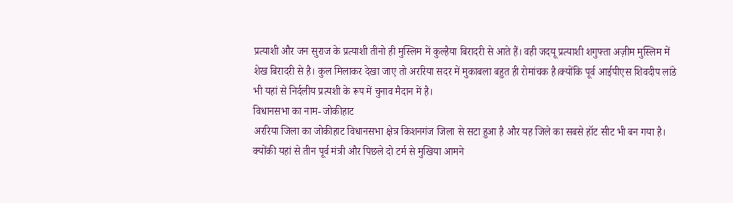प्रत्याशी और जन सुराज के प्रत्याशी तीनो ही मुस्लिम में कुल्हैया बिरादरी से आते हैं। वही जदयू प्रत्याशी शगुफ्ता अज़ीम मुस्लिम में शेख बिरादरी से है। कुल मिलाकर देखा जाए तो अररिया सदर में मुकाबला बहुत ही रोमांचक है।क्योंकि पूर्व आईपीएस शिवदीप लांडे भी यहां से निर्दलीय प्रत्यशी के रूप में चुनाव मैदान में है।
विधानसभा का नाम- जोकीहाट
अररिया जिला का जोकीहाट विधानसभा क्षेत्र किशनगंज जिला से सटा हुआ है और यह जिले का सबसे हॉट सीट भी बन गया है। क्योंकी यहां से तीन पूर्व मंत्री और पिछले दो टर्म से मुखिया आमने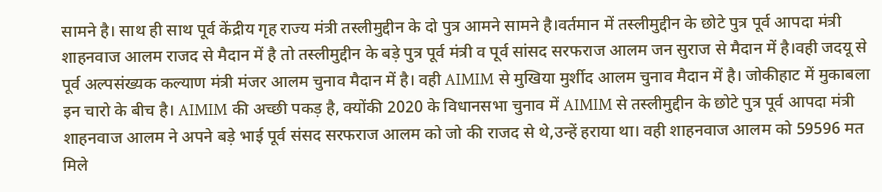सामने है। साथ ही साथ पूर्व केंद्रीय गृह राज्य मंत्री तस्लीमुद्दीन के दो पुत्र आमने सामने है।वर्तमान में तस्लीमुद्दीन के छोटे पुत्र पूर्व आपदा मंत्री शाहनवाज आलम राजद से मैदान में है तो तस्लीमुद्दीन के बड़े पुत्र पूर्व मंत्री व पूर्व सांसद सरफराज आलम जन सुराज से मैदान में है।वही जदयू से पूर्व अल्पसंख्यक कल्याण मंत्री मंजर आलम चुनाव मैदान में है। वही AIMIM से मुखिया मुर्शीद आलम चुनाव मैदान में है। जोकीहाट में मुकाबला इन चारो के बीच है। AIMIM की अच्छी पकड़ है, क्योंकी 2020 के विधानसभा चुनाव में AIMIM से तस्लीमुद्दीन के छोटे पुत्र पूर्व आपदा मंत्री शाहनवाज आलम ने अपने बड़े भाई पूर्व संसद सरफराज आलम को जो की राजद से थे,उन्हें हराया था। वही शाहनवाज आलम को 59596 मत मिले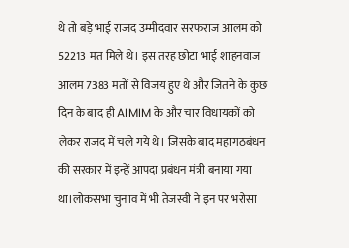थे तो बड़े भाई राजद उम्मीदवार सरफराज आलम को 52213 मत मिले थे। इस तरह छोटा भाई शाहनवाज आलम 7383 मतों से विजय हुए थे और जितने के कुछ दिन के बाद ही AIMIM के और चार विधायकों को लेकर राजद में चले गये थे। जिसके बाद महागठबंधन की सरकार में इन्हें आपदा प्रबंधन मंत्री बनाया गया था।लोकसभा चुनाव में भी तेजस्वी ने इन पर भरोसा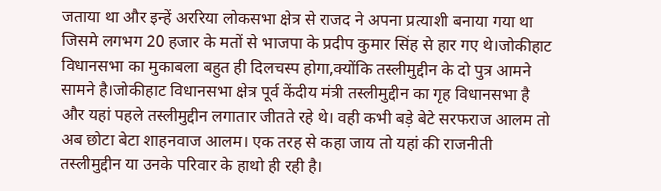जताया था और इन्हें अररिया लोकसभा क्षेत्र से राजद ने अपना प्रत्याशी बनाया गया था जिसमे लगभग 20 हजार के मतों से भाजपा के प्रदीप कुमार सिंह से हार गए थे।जोकीहाट विधानसभा का मुकाबला बहुत ही दिलचस्प होगा,क्योंकि तस्लीमुद्दीन के दो पुत्र आमने सामने है।जोकीहाट विधानसभा क्षेत्र पूर्व केंदीय मंत्री तस्लीमुद्दीन का गृह विधानसभा है और यहां पहले तस्लीमुद्दीन लगातार जीतते रहे थे। वही कभी बड़े बेटे सरफराज आलम तो अब छोटा बेटा शाहनवाज आलम। एक तरह से कहा जाय तो यहां की राजनीती तस्लीमुद्दीन या उनके परिवार के हाथो ही रही है।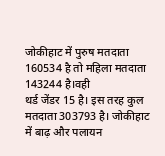जोकीहाट में पुरुष मतदाता 160534 है तो महिला मतदाता 143244 है।वही
थर्ड जेंडर 15 है। इस तरह कुल मतदाता 303793 है। जोकीहाट में बाढ़ और पलायन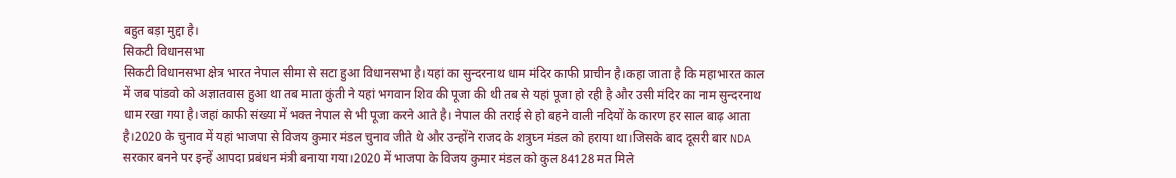बहुत बड़ा मुद्दा है।
सिकटी विधानसभा
सिकटी विधानसभा क्षेत्र भारत नेपाल सीमा से सटा हुआ विधानसभा है।यहां का सुन्दरनाथ धाम मंदिर काफी प्राचीन है।कहा जाता है कि महाभारत काल में जब पांडवो को अज्ञातवास हुआ था तब माता कुंती ने यहां भगवान शिव की पूजा की थी तब से यहां पूजा हो रही है और उसी मंदिर का नाम सुन्दरनाथ धाम रखा गया है।जहां काफी संख्या में भक्त नेपाल से भी पूजा करने आते है। नेपाल की तराई से हो बहने वाली नदियों के कारण हर साल बाढ़ आता है।2020 के चुनाव में यहां भाजपा से विजय कुमार मंडल चुनाव जीते थे और उन्होंने राजद के शत्रुघ्न मंडल को हराया था।जिसके बाद दूसरी बार NDA सरकार बनने पर इन्हें आपदा प्रबंधन मंत्री बनाया गया।2020 में भाजपा के विजय कुमार मंडल को कुल 84128 मत मिले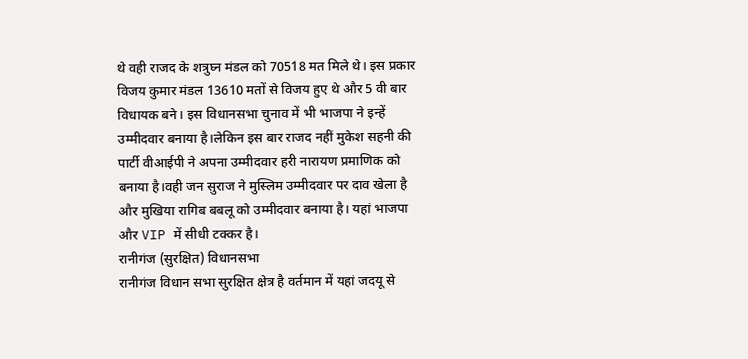थे वही राजद के शत्रुघ्न मंडल को 70518 मत मिले थे। इस प्रकार विजय कुमार मंडल 13610 मतों से विजय हुए थे और 5 वी बार विधायक बने। इस विधानसभा चुनाव में भी भाजपा ने इन्हें उम्मीदवार बनाया है।लेकिन इस बार राजद नहीं मुकेश सहनी की पार्टी वीआईपी ने अपना उम्मीदवार हरी नारायण प्रमाणिक को बनाया है।वही जन सुराज ने मुस्लिम उम्मीदवार पर दाव खेला है और मुखिया रागिब बबलू को उम्मीदवार बनाया है। यहां भाजपा और VIP में सीधी टक्कर है।
रानीगंज (सुरक्षित) विधानसभा
रानीगंज विधान सभा सुरक्षित क्षेत्र है वर्तमान में यहां जदयू से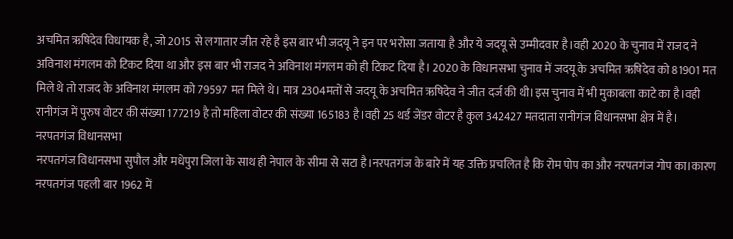अचमित ऋषिदेव विधायक है, जो 2015 से लगातार जीत रहे है इस बार भी जदयू ने इन पर भरोसा जताया है और ये जदयू से उम्मीदवार है।वही 2020 के चुनाव में राजद ने अविनाश मंगलम को टिकट दिया था और इस बार भी राजद ने अविनाश मंगलम को ही टिकट दिया है। 2020 के विधानसभा चुनाव में जदयू के अचमित ऋषिदेव को 81901 मत मिले थे तो राजद के अविनाश मंगलम को 79597 मत मिले थे। मात्र 2304मतों से जदयू के अचमित ऋषिदेव ने जीत दर्ज की थी।इस चुनाव में भी मुकाबला काटे का है।वही रानीगंज में पुरुष वोटर की संख्या 177219 है तो महिला वोटर की संख्या 165183 है।वही 25 थर्ड जेंडर वोटर है कुल 342427 मतदाता रानीगंज विधानसभा क्षेत्र में है।
नरपतगंज विधानसभा
नरपतगंज विधानसभा सुपौल और मधेपुरा जिला के साथ ही नेपाल के सीमा से सटा है।नरपतगंज के बारे में यह उक्ति प्रचलित है कि रोम पोप का और नरपतगंज गोप का।कारण नरपतगंज पहली बार 1962 में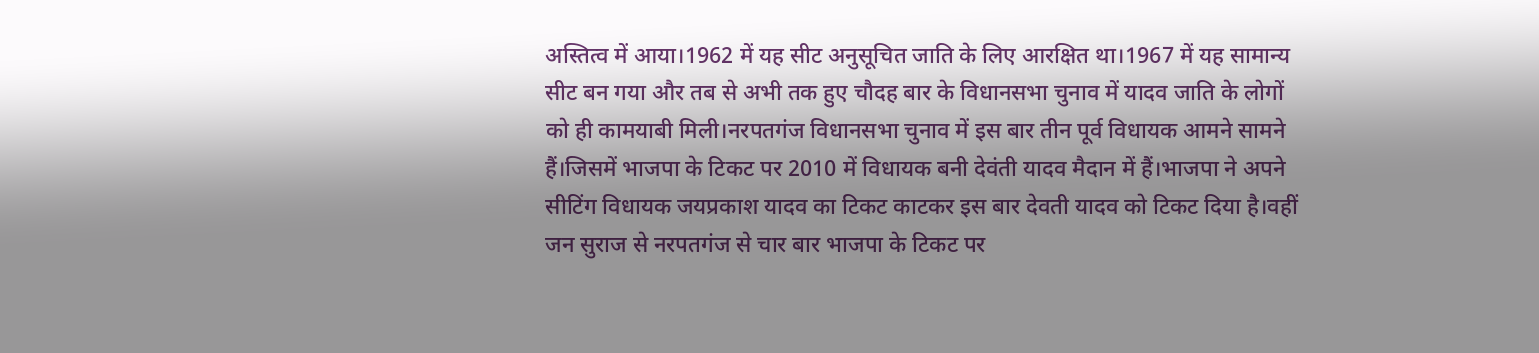अस्तित्व में आया।1962 में यह सीट अनुसूचित जाति के लिए आरक्षित था।1967 में यह सामान्य सीट बन गया और तब से अभी तक हुए चौदह बार के विधानसभा चुनाव में यादव जाति के लोगों को ही कामयाबी मिली।नरपतगंज विधानसभा चुनाव में इस बार तीन पूर्व विधायक आमने सामने हैं।जिसमें भाजपा के टिकट पर 2010 में विधायक बनी देवंती यादव मैदान में हैं।भाजपा ने अपने सीटिंग विधायक जयप्रकाश यादव का टिकट काटकर इस बार देवती यादव को टिकट दिया है।वहीं जन सुराज से नरपतगंज से चार बार भाजपा के टिकट पर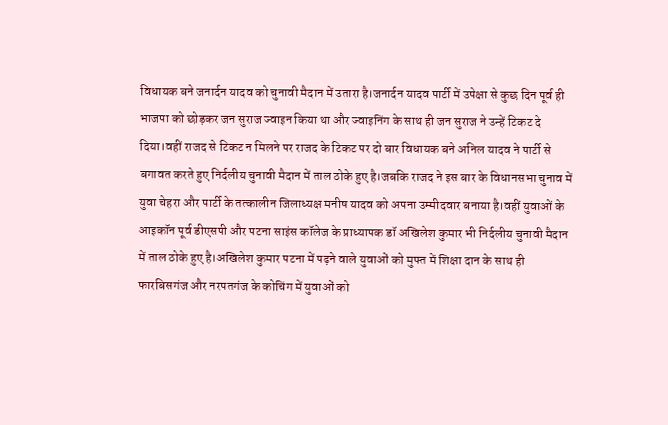विधायक बने जनार्दन यादव को चुनावी मैदान में उतारा है।जनार्दन यादव पार्टी में उपेक्षा से कुछ दिन पूर्व ही भाजपा को छोड़कर जन सुराज ज्वाइन किया था और ज्वाइनिंग के साथ ही जन सुराज ने उन्हें टिकट दे दिया।वहीं राजद से टिकट न मिलने पर राजद के टिकट पर दो बार विधायक बने अनिल यादव ने पार्टी से बगावत करते हुए निर्दलीय चुनावी मैदान में ताल ठोके हुए है।जबकि राजद ने इस बार के विधानसभा चुनाव में युवा चेहरा और पार्टी के तत्कालीन जिलाध्यक्ष मनीष यादव को अपना उम्मीदवार बनाया है।वहीं युवाओं के आइकॉन पूर्व डीएसपी और पटना साइंस कॉलेज के प्राध्यापक डॉ अखिलेश कुमार भी निर्दलीय चुनावी मैदान में ताल ठोके हुए है।अखिलेश कुमार पटना में पढ़ने वाले युवाओं को मुफ्त में शिक्षा दान के साथ ही फारबिसगंज और नरपतगंज के कोचिंग में युवाओं को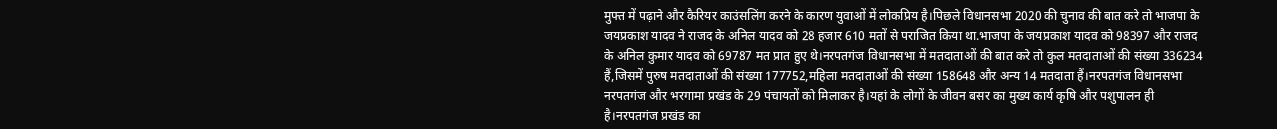मुफ्त में पढ़ाने और कैरियर काउंसलिंग करने के कारण युवाओं में लोकप्रिय है।पिछले विधानसभा 2020 की चुनाव की बात करे तो भाजपा के जयप्रकाश यादव ने राजद के अनिल यादव को 28 हजार 610 मतों से पराजित किया था.भाजपा के जयप्रकाश यादव को 98397 और राजद के अनिल कुमार यादव को 69787 मत प्रात हुए थे।नरपतगंज विधानसभा में मतदाताओं की बात करे तो कुल मतदाताओं की संख्या 336234 हैं,जिसमें पुरुष मतदाताओं की संख्या 177752,महिला मतदाताओं की संख्या 158648 और अन्य 14 मतदाता हैं।नरपतगंज विधानसभा नरपतगंज और भरगामा प्रखंड के 29 पंचायतों को मिलाकर है।यहां के लोगों के जीवन बसर का मुख्य कार्य कृषि और पशुपालन ही है।नरपतगंज प्रखंड का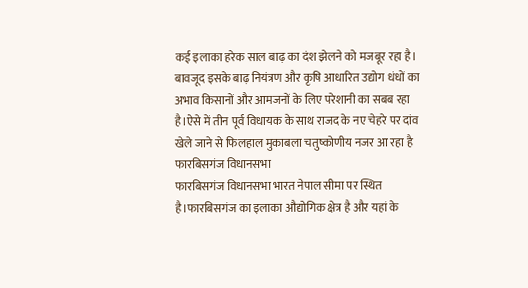कई इलाका हरेक साल बाढ़ का दंश झेलने को मजबूर रहा है। बावजूद इसके बाढ़ नियंत्रण और कृषि आधारित उद्योग धंधों का अभाव किसानों और आमजनों के लिए परेशानी का सबब रहा है।ऐसे में तीन पूर्व विधायक के साथ राजद के नए चेहरे पर दांव खेले जाने से फिलहाल मुकाबला चतुष्कोणीय नजर आ रहा है
फारबिसगंज विधानसभा
फारबिसगंज विधानसभा भारत नेपाल सीमा पर स्थित है।फारबिसगंज का इलाका औद्योगिक क्षेत्र है और यहां के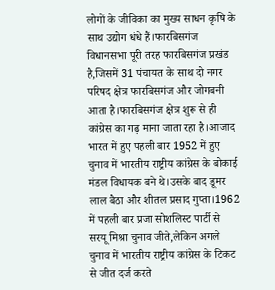लोगों के जीविका का मुख्य साधन कृषि के साथ उद्योग धंधे हैं।फारबिसगंज विधानसभा पूरी तरह फारबिसगंज प्रखंड है,जिसमें 31 पंचायत के साथ दो नगर परिषद क्षेत्र फारबिसगंज और जोगबनी आता है।फारबिसगंज क्षेत्र शुरू से ही कांग्रेस का गढ़ माना जाता रहा है।आजाद भारत में हुए पहली बार 1952 में हुए चुनाव में भारतीय राष्ट्रीय कांग्रेस के बोकाई मंडल विधायक बने थे।उसके बाद डूमर लाल बैठा और शीतल प्रसाद गुप्ता।1962 में पहली बार प्रजा सोशलिस्ट पार्टी से सरयू मिश्रा चुनाव जीते,लेकिन अगले चुनाव में भारतीय राष्ट्रीय कांग्रेस के टिकट से जीत दर्ज करते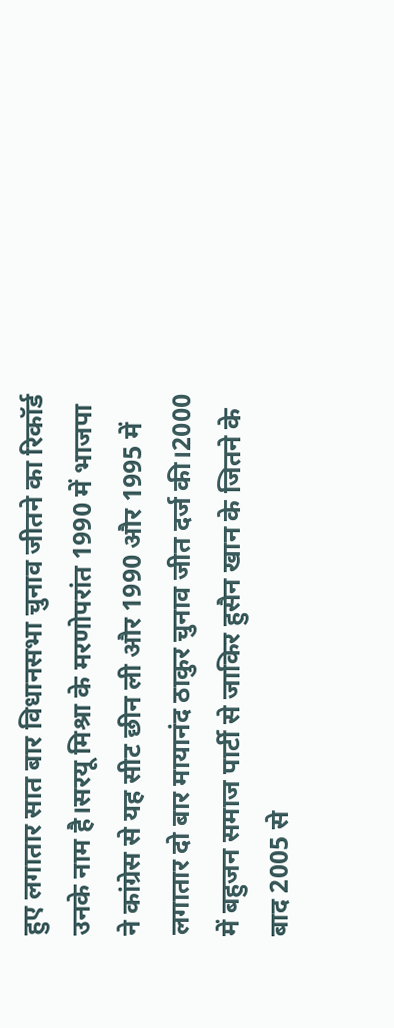हुए लगातार सात बार विधानसभा चुनाव जीतने का रिकॉर्ड उनके नाम है।सरयू मिश्रा के मरणोपरांत 1990 में भाजपा ने कांग्रेस से यह सीट छीन ली और 1990 और 1995 में लगातार दो बार मायानंद ठाकुर चुनाव जीत दर्ज की।2000 में बहुजन समाज पार्टी से जाकिर हुसैन खान के जितने के बाद 2005 से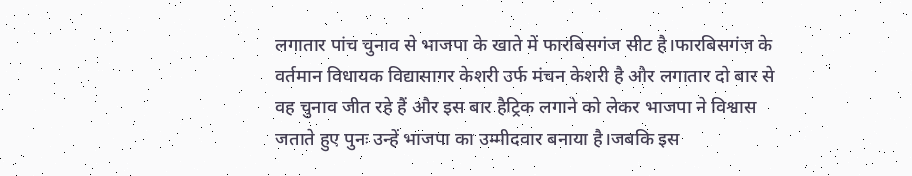लगातार पांच चुनाव से भाजपा के खाते में फारबिसगंज सीट है।फारबिसगंज के वर्तमान विधायक विद्यासागर केशरी उर्फ मंचन केशरी है और लगातार दो बार से वह चुनाव जीत रहे हैं और इस बार हैट्रिक लगाने को लेकर भाजपा ने विश्वास जताते हुए पुनः उन्हें भाजपा का उम्मीदवार बनाया है।जबकि इस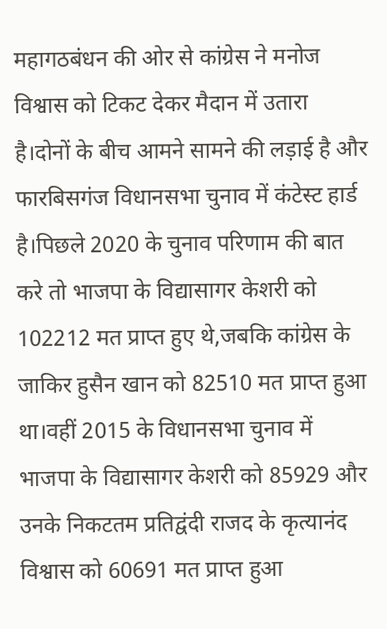महागठबंधन की ओर से कांग्रेस ने मनोज विश्वास को टिकट देकर मैदान में उतारा है।दोनों के बीच आमने सामने की लड़ाई है और फारबिसगंज विधानसभा चुनाव में कंटेस्ट हार्ड है।पिछले 2020 के चुनाव परिणाम की बात करे तो भाजपा के विद्यासागर केशरी को 102212 मत प्राप्त हुए थे,जबकि कांग्रेस के जाकिर हुसैन खान को 82510 मत प्राप्त हुआ था।वहीं 2015 के विधानसभा चुनाव में भाजपा के विद्यासागर केशरी को 85929 और उनके निकटतम प्रतिद्वंदी राजद के कृत्यानंद विश्वास को 60691 मत प्राप्त हुआ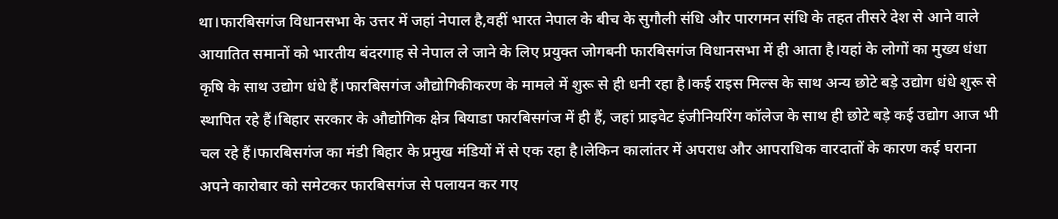था।फारबिसगंज विधानसभा के उत्तर में जहां नेपाल है,वहीं भारत नेपाल के बीच के सुगौली संधि और पारगमन संधि के तहत तीसरे देश से आने वाले आयातित समानों को भारतीय बंदरगाह से नेपाल ले जाने के लिए प्रयुक्त जोगबनी फारबिसगंज विधानसभा में ही आता है।यहां के लोगों का मुख्य धंधा कृषि के साथ उद्योग धंधे हैं।फारबिसगंज औद्योगिकीकरण के मामले में शुरू से ही धनी रहा है।कई राइस मिल्स के साथ अन्य छोटे बड़े उद्योग धंधे शुरू से स्थापित रहे हैं।बिहार सरकार के औद्योगिक क्षेत्र बियाडा फारबिसगंज में ही हैं, जहां प्राइवेट इंजीनियरिंग कॉलेज के साथ ही छोटे बड़े कई उद्योग आज भी चल रहे हैं।फारबिसगंज का मंडी बिहार के प्रमुख मंडियों में से एक रहा है।लेकिन कालांतर में अपराध और आपराधिक वारदातों के कारण कई घराना अपने कारोबार को समेटकर फारबिसगंज से पलायन कर गए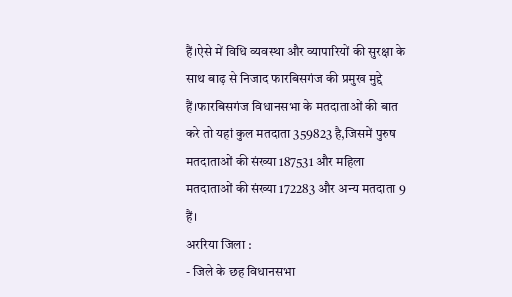हैं।ऐसे में विधि व्यवस्था और व्यापारियों की सुरक्षा के साथ बाढ़ से निजाद फारबिसगंज की प्रमुख मुद्दे हैं।फारबिसगंज विधानसभा के मतदाताओं की बात करे तो यहां कुल मतदाता 359823 है,जिसमें पुरुष मतदाताओं की संख्या 187531 और महिला मतदाताओं की संख्या 172283 और अन्य मतदाता 9 हैं।
अररिया जिला :
- जिले के छह विधानसभा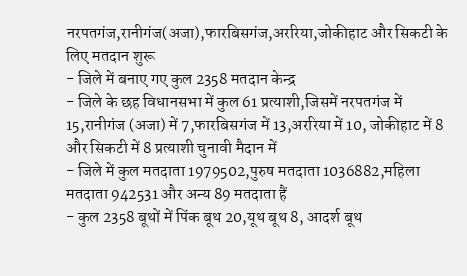नरपतगंज,रानीगंज(अजा),फारबिसगंज,अररिया,जोकीहाट और सिकटी के लिए मतदान शुरू
- जिले में बनाए गए कुल 2358 मतदान केन्द्र
- जिले के छह विधानसभा में कुल 61 प्रत्याशी,जिसमें नरपतगंज में 15,रानीगंज (अजा) में 7,फारबिसगंज में 13,अररिया में 10, जोकीहाट में 8 और सिकटी में 8 प्रत्याशी चुनावी मैदान में
- जिले में कुल मतदाता 1979502,पुरुष मतदाता 1036882,महिला मतदाता 942531 और अन्य 89 मतदाता हैं
- कुल 2358 बूथों में पिंक बूथ 20,यूथ बूथ 8, आदर्श बूथ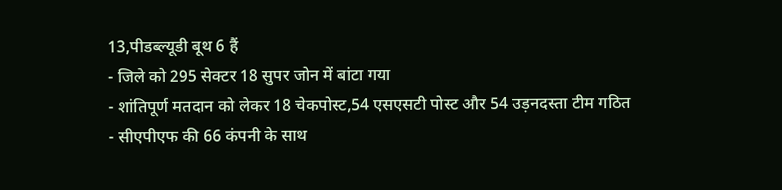13,पीडब्ल्यूडी बूथ 6 हैं
- जिले को 295 सेक्टर 18 सुपर जोन में बांटा गया
- शांतिपूर्ण मतदान को लेकर 18 चेकपोस्ट,54 एसएसटी पोस्ट और 54 उड़नदस्ता टीम गठित
- सीएपीएफ की 66 कंपनी के साथ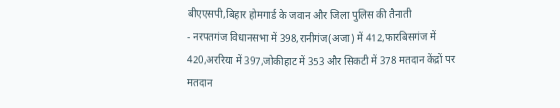बीएएसपी,बिहार होमगार्ड के जवान और जिला पुलिस की तैनाती
- नरपतगंज विधानसभा में 398,रानीगंज(अजा) में 412,फारबिसगंज में 420,अररिया में 397,जोकीहाट में 353 और सिकटी में 378 मतदान केंद्रों पर मतदान